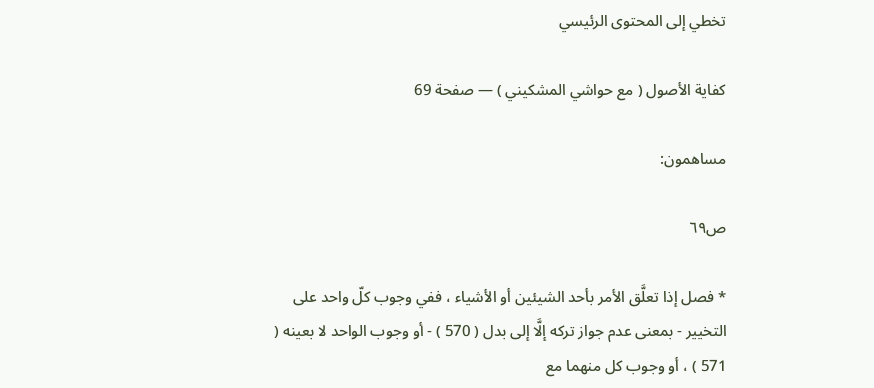تخطي إلى المحتوى الرئيسي

كفاية الأصول ( مع حواشي المشكيني ) — صفحة 69

مساهمون:

ص٦٩

* فصل إذا تعلَّق الأمر بأحد الشيئين أو الأشياء ، ففي وجوب كلّ واحد على التخيير - بمعنى عدم جواز تركه إلَّا إلى بدل ( 570 ) - أو وجوب الواحد لا بعينه ( 571 ) ، أو وجوب كل منهما مع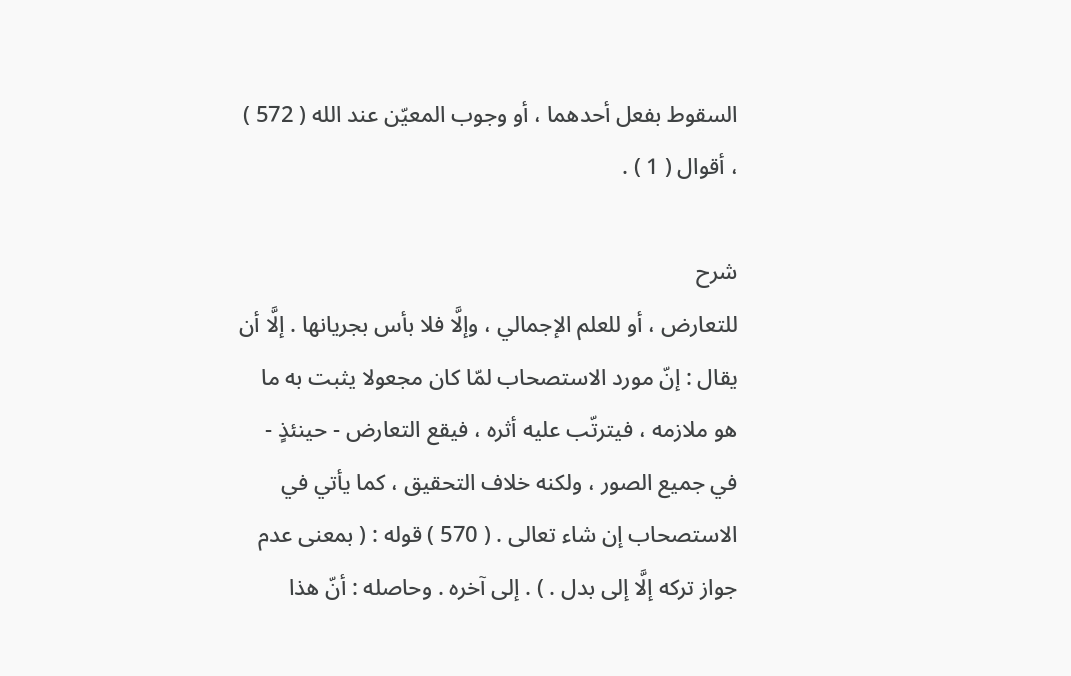السقوط بفعل أحدهما ، أو وجوب المعيّن عند الله ( 572 ) ، أقوال ( 1 ) .

شرح
للتعارض ، أو للعلم الإجمالي ، وإلَّا فلا بأس بجريانها . إلَّا أن يقال : إنّ مورد الاستصحاب لمّا كان مجعولا يثبت به ما هو ملازمه ، فيترتّب عليه أثره ، فيقع التعارض - حينئذٍ - في جميع الصور ، ولكنه خلاف التحقيق ، كما يأتي في الاستصحاب إن شاء تعالى . ( 570 ) قوله : ( بمعنى عدم جواز تركه إلَّا إلى بدل . ) . إلى آخره . وحاصله : أنّ هذا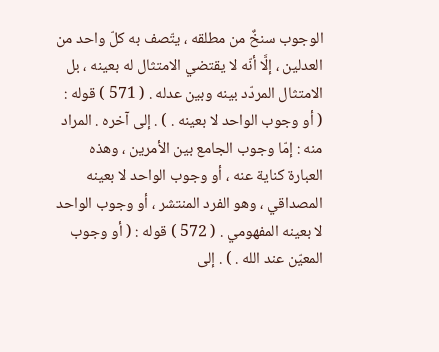الوجوب سنخٌ من مطلقه ، يتّصف به كلّ واحد من العدلين ، إلَّا أنّه لا يقتضي الامتثال له بعينه ، بل الامتثال المردّد بينه وبين عدله . ( 571 ) قوله : ( أو وجوب الواحد لا بعينه . ) . إلى آخره . المراد منه : إمّا وجوب الجامع بين الأمرين ، وهذه العبارة كناية عنه ، أو وجوب الواحد لا بعينه المصداقي ، وهو الفرد المنتشر ، أو وجوب الواحد لا بعينه المفهومي . ( 572 ) قوله : ( أو وجوب المعيّن عند الله . ) . إلى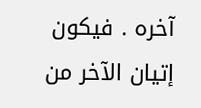آخره . فيكون إتيان الآخر من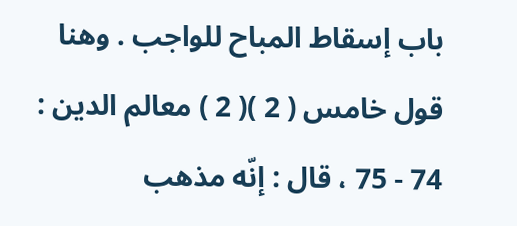باب إسقاط المباح للواجب . وهنا قول خامس ( 2 )( 2 ) معالم الدين : 74 - 75 ، قال : إنّه مذهب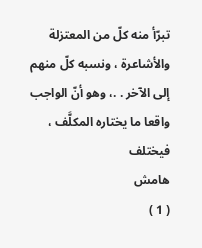تبرّأ منه كلّ من المعتزلة والأشاعرة ، ونسبه كلّ منهم إلى الآخر . .، وهو أنّ الواجب واقعا ما يختاره المكلَّف ، فيختلف
هامش
( 1 )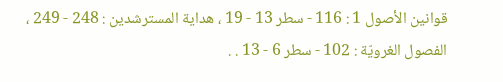قوانين الأصول 1 : 116 - سطر 13 - 19 ، هداية المسترشدين : 248 - 249 ، الفصول الغرويّة : 102 - سطر 6 - 13 . .